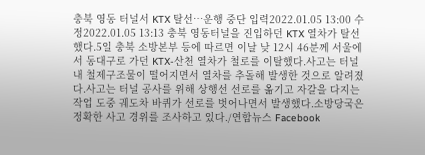충북 영동 터널서 KTX 탈선…운행 중단 입력2022.01.05 13:00 수정2022.01.05 13:13 충북 영동터널을 진입하던 KTX 열차가 탈선했다.5일 충북 소방본부 등에 따르면 이날 낮 12시 46분께 서울에서 동대구로 가던 KTX-산천 열차가 철로를 이탈했다.사고는 터널 내 철제구조물이 떨어지면서 열차를 추돌해 발생한 것으로 알려졌다.사고는 터널 공사를 위해 상행선 선로를 옮기고 자갈을 다지는 작업 도중 궤도차 바퀴가 선로를 벗어나면서 발생했다.소방당국은 정확한 사고 경위를 조사하고 있다./연합뉴스 Facebook